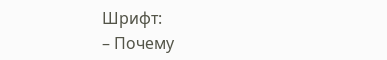Шрифт:
– Почему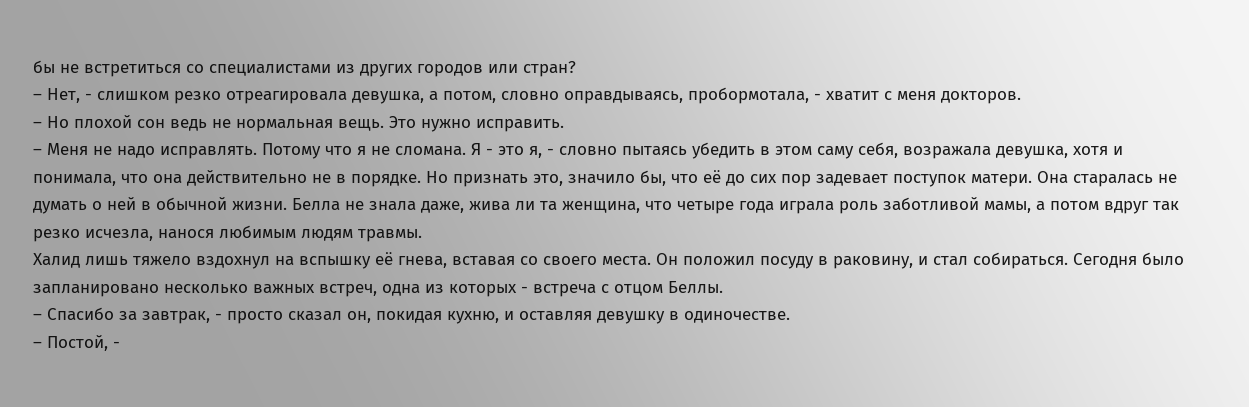бы не встретиться со специалистами из других городов или стран?
– Нет, - слишком резко отреагировала девушка, а потом, словно оправдываясь, пробормотала, - хватит с меня докторов.
– Но плохой сон ведь не нормальная вещь. Это нужно исправить.
– Меня не надо исправлять. Потому что я не сломана. Я - это я, - словно пытаясь убедить в этом саму себя, возражала девушка, хотя и понимала, что она действительно не в порядке. Но признать это, значило бы, что её до сих пор задевает поступок матери. Она старалась не думать о ней в обычной жизни. Белла не знала даже, жива ли та женщина, что четыре года играла роль заботливой мамы, а потом вдруг так резко исчезла, нанося любимым людям травмы.
Халид лишь тяжело вздохнул на вспышку её гнева, вставая со своего места. Он положил посуду в раковину, и стал собираться. Сегодня было запланировано несколько важных встреч, одна из которых - встреча с отцом Беллы.
– Спасибо за завтрак, - просто сказал он, покидая кухню, и оставляя девушку в одиночестве.
– Постой, -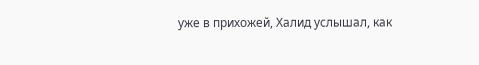уже в прихожей, Халид услышал, как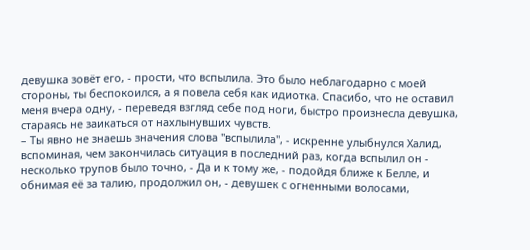девушка зовёт его, - прости, что вспылила. Это было неблагодарно с моей стороны, ты беспокоился, а я повела себя как идиотка. Спасибо, что не оставил меня вчера одну, - переведя взгляд себе под ноги, быстро произнесла девушка, стараясь не заикаться от нахлынувших чувств.
– Ты явно не знаешь значения слова "вспылила", - искренне улыбнулся Халид, вспоминая, чем закончилась ситуация в последний раз, когда вспылил он - несколько трупов было точно, - Да и к тому же, - подойдя ближе к Белле, и обнимая её за талию, продолжил он, - девушек с огненными волосами,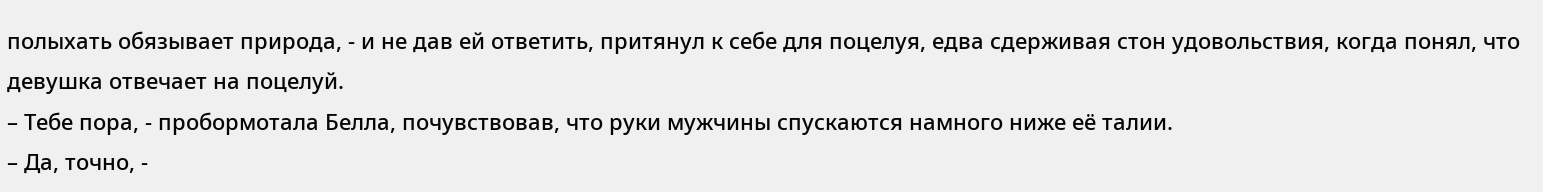полыхать обязывает природа, - и не дав ей ответить, притянул к себе для поцелуя, едва сдерживая стон удовольствия, когда понял, что девушка отвечает на поцелуй.
– Тебе пора, - пробормотала Белла, почувствовав, что руки мужчины спускаются намного ниже её талии.
– Да, точно, -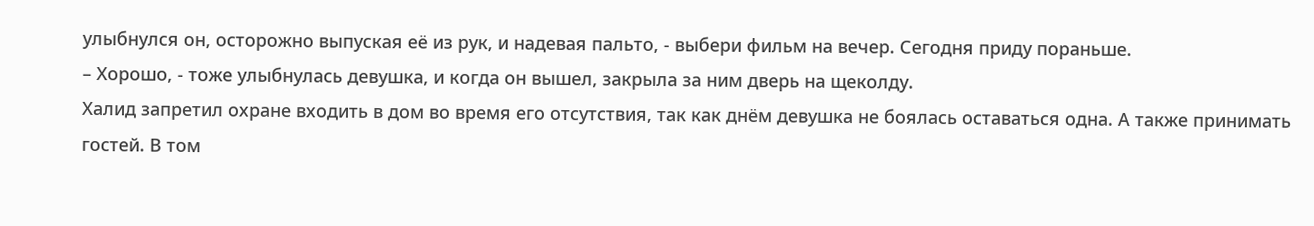улыбнулся он, осторожно выпуская её из рук, и надевая пальто, - выбери фильм на вечер. Сегодня приду пораньше.
– Хорошо, - тоже улыбнулась девушка, и когда он вышел, закрыла за ним дверь на щеколду.
Халид запретил охране входить в дом во время его отсутствия, так как днём девушка не боялась оставаться одна. А также принимать гостей. В том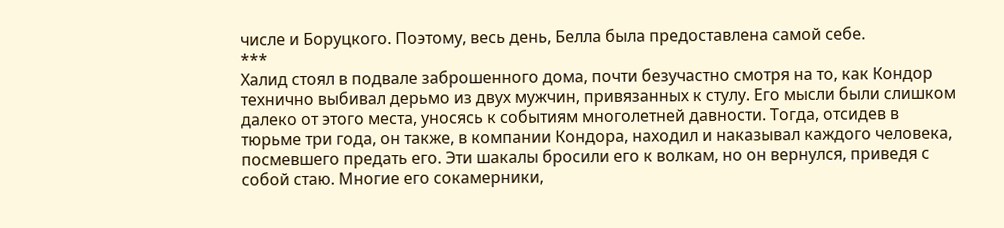числе и Боруцкого. Поэтому, весь день, Белла была предоставлена самой себе.
***
Халид стоял в подвале заброшенного дома, почти безучастно смотря на то, как Кондор технично выбивал дерьмо из двух мужчин, привязанных к стулу. Его мысли были слишком далеко от этого места, уносясь к событиям многолетней давности. Тогда, отсидев в тюрьме три года, он также, в компании Кондора, находил и наказывал каждого человека, посмевшего предать его. Эти шакалы бросили его к волкам, но он вернулся, приведя с собой стаю. Многие его сокамерники,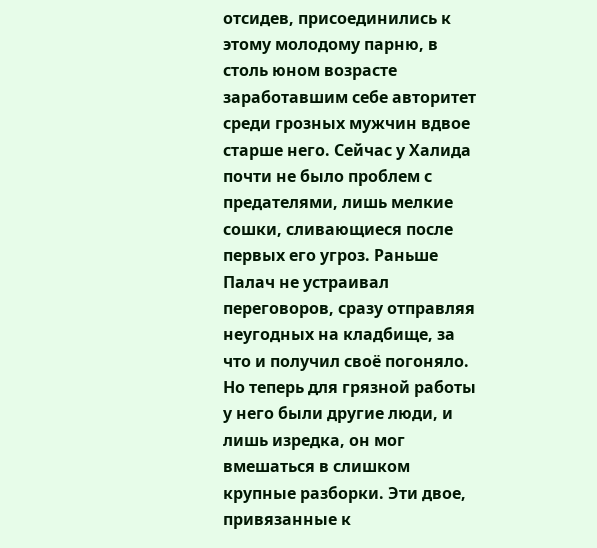отсидев, присоединились к этому молодому парню, в столь юном возрасте заработавшим себе авторитет среди грозных мужчин вдвое старше него. Сейчас у Халида почти не было проблем с предателями, лишь мелкие сошки, сливающиеся после первых его угроз. Раньше Палач не устраивал переговоров, сразу отправляя неугодных на кладбище, за что и получил своё погоняло. Но теперь для грязной работы у него были другие люди, и лишь изредка, он мог вмешаться в слишком крупные разборки. Эти двое, привязанные к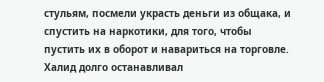стульям, посмели украсть деньги из общака, и спустить на наркотики, для того, чтобы пустить их в оборот и навариться на торговле. Халид долго останавливал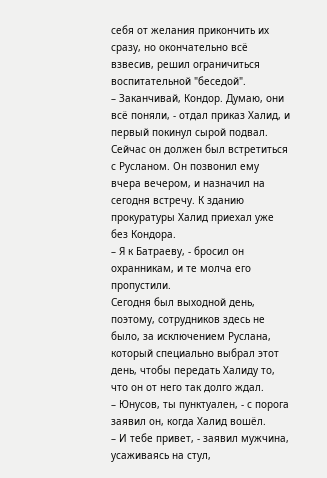себя от желания прикончить их сразу, но окончательно всё взвесив, решил ограничиться воспитательной "беседой".
– Заканчивай, Кондор. Думаю, они всё поняли, - отдал приказ Халид, и первый покинул сырой подвал.
Сейчас он должен был встретиться с Русланом. Он позвонил ему вчера вечером, и назначил на сегодня встречу. К зданию прокуратуры Халид приехал уже без Кондора.
– Я к Батраеву, - бросил он охранникам, и те молча его пропустили.
Сегодня был выходной день, поэтому, сотрудников здесь не было, за исключением Руслана, который специально выбрал этот день, чтобы передать Халиду то, что он от него так долго ждал.
– Юнусов, ты пунктуален, - с порога заявил он, когда Халид вошёл.
– И тебе привет, - заявил мужчина, усаживаясь на стул,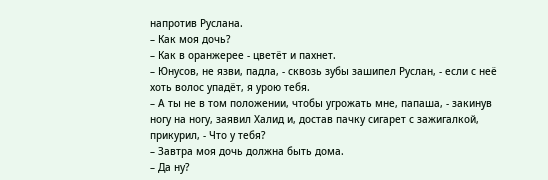напротив Руслана.
– Как моя дочь?
– Как в оранжерее - цветёт и пахнет.
– Юнусов, не язви, падла, - сквозь зубы зашипел Руслан, - если с неё хоть волос упадёт, я урою тебя.
– А ты не в том положении, чтобы угрожать мне, папаша, - закинув ногу на ногу, заявил Халид и, достав пачку сигарет с зажигалкой, прикурил, - Что у тебя?
– Завтра моя дочь должна быть дома.
– Да ну?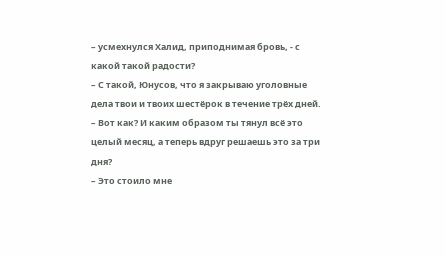– усмехнулся Халид, приподнимая бровь, - с какой такой радости?
– С такой, Юнусов, что я закрываю уголовные дела твои и твоих шестёрок в течение трёх дней.
– Вот как? И каким образом ты тянул всё это целый месяц, а теперь вдруг решаешь это за три дня?
– Это стоило мне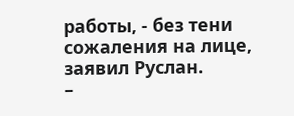работы, - без тени сожаления на лице, заявил Руслан.
–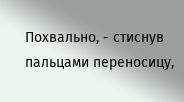Похвально, - стиснув пальцами переносицу,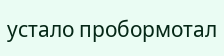устало пробормотал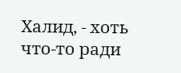Халид, - хоть что-то ради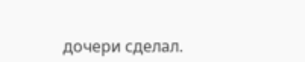дочери сделал.